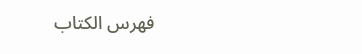فهرس الكتاب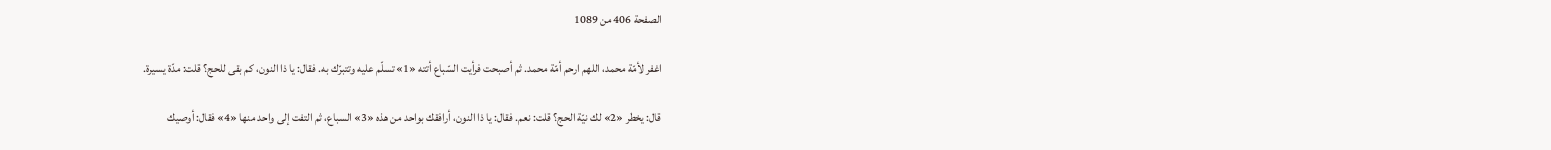الصفحة 406 من 1089

اغفر لأمّة محمد، اللهم ارحم أمّة محمد. ثم أصبحت فرأيت السّباع أتته «1» تسلّم عليه وتتبرّك به. فقال: يا ذا النون، كم بقى للحج؟ قلت: مدّة يسيرة.

قال: يخطر «2» لك نيّة الحج؟ قلت: نعم. فقال: يا ذا النون، أرافقك بواحد من هذه «3» السباع، ثم التفت إلى واحد منها «4» فقال: أوصيك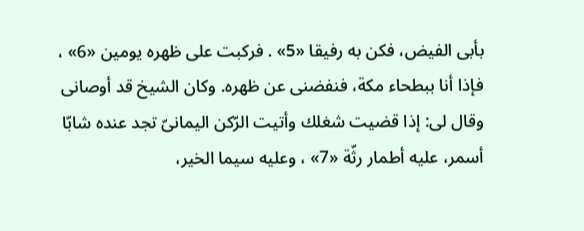بأبى الفيض، فكن به رفيقا «5» . فركبت على ظهره يومين «6» ، فإذا أنا ببطحاء مكة، فنفضنى عن ظهره. وكان الشيخ قد أوصانى وقال لى: إذا قضيت شغلك وأتيت الرّكن اليمانىّ تجد عنده شابّا أسمر، عليه أطمار رثّة «7» ، وعليه سيما الخير،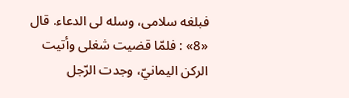فبلغه سلامى، وسله لى الدعاء. قال «8» : فلمّا قضيت شغلى وأتيت الركن اليمانيّ، وجدت الرّجل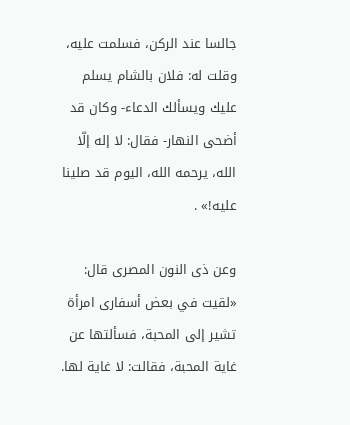جالسا عند الركن، فسلمت عليه، وقلت له: فلان بالشام يسلم عليك ويسألك الدعاء- وكان قد أضحى النهار- فقال: لا إله إلّا الله، يرحمه الله، اليوم قد صلينا عليه!» .

وعن ذى النون المصرى قال: «لقيت في بعض أسفارى امرأة تشير إلى المحبة، فسألتها عن غاية المحبة، فقالت: لا غاية لها.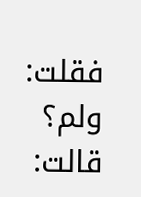فقلت: ولم؟ قالت: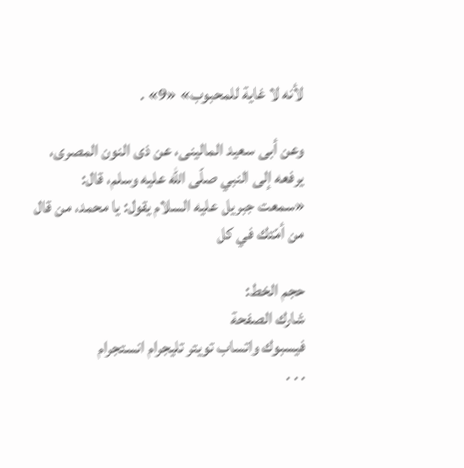لأنه لا غاية للمحبوب» «9» .

وعن أبى سعيد المالينى، عن ذى النون المصرى، يرفعه إلى النبي صلّى الله عليه وسلم، قال: «سمعت جبريل عليه السلام يقول: يا محمد، من قال من أمّتك في كل

حجم الخط:
شارك الصفحة
فيسبوك واتساب تويتر تليجرام انستجرام
. . .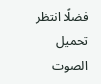فضلًا انتظر تحميل الصوت